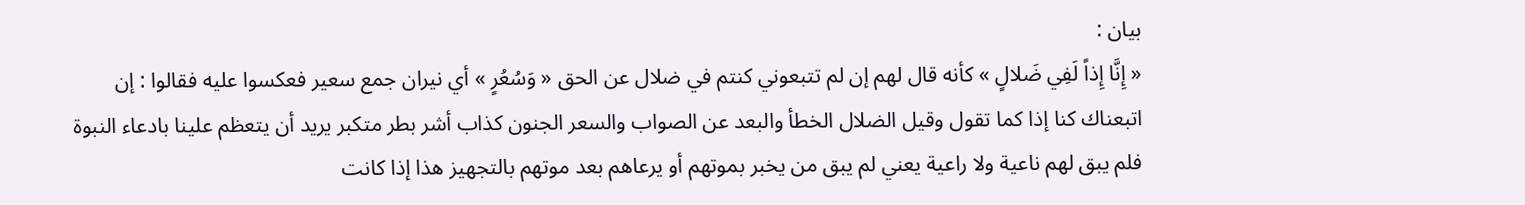بيان :
« إِنَّا إِذاً لَفِي ضَلالٍ » كأنه قال لهم إن لم تتبعوني كنتم في ضلال عن الحق « وَسُعُرٍ » أي نيران جمع سعير فعكسوا عليه فقالوا : إن اتبعناك كنا إذا كما تقول وقيل الضلال الخطأ والبعد عن الصواب والسعر الجنون كذاب أشر بطر متكبر يريد أن يتعظم علينا بادعاء النبوة فلم يبق لهم ناعية ولا راعية يعني لم يبق من يخبر بموتهم أو يرعاهم بعد موتهم بالتجهيز هذا إذا كانت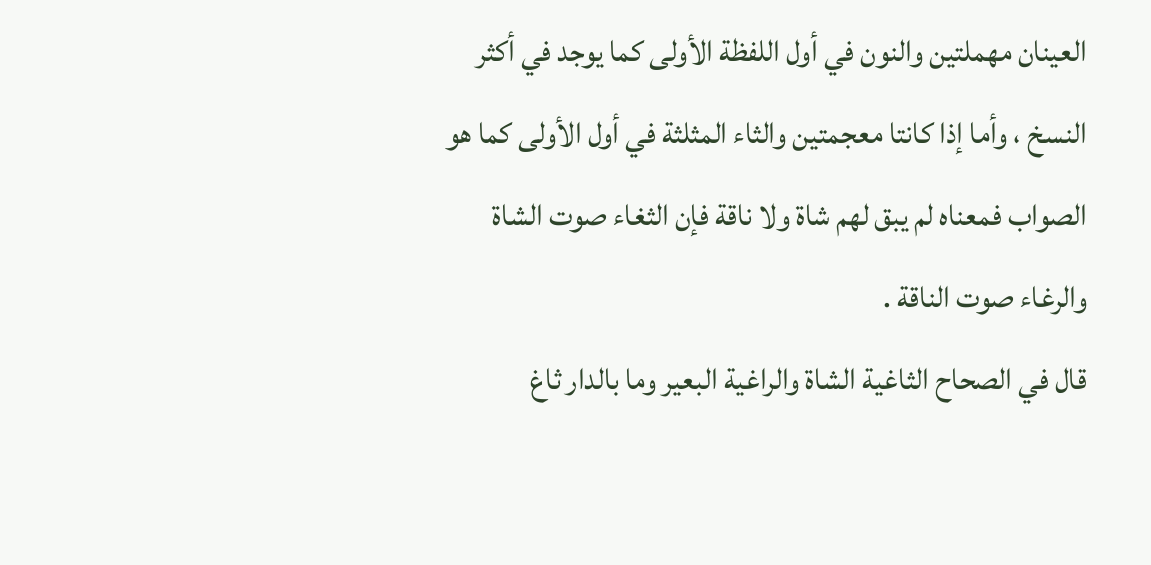العينان مهملتين والنون في أول اللفظة الأولى كما يوجد في أكثر النسخ ، وأما إذا كانتا معجمتين والثاء المثلثة في أول الأولى كما هو الصواب فمعناه لم يبق لهم شاة ولا ناقة فإن الثغاء صوت الشاة والرغاء صوت الناقة .
قال في الصحاح الثاغية الشاة والراغية البعير وما بالدار ثاغ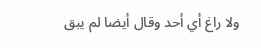ولا راغ أي أحد وقال أيضا لم يبق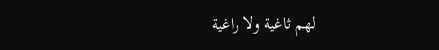لهم ثاغية ولا راغية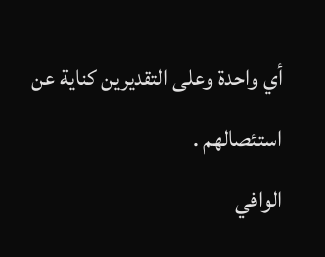أي واحدة وعلى التقديرين كناية عن استئصالهم .
الوافي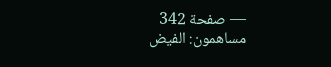— صفحة 342
مساهمون: الفيض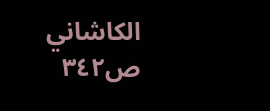الكاشاني
ص٣٤٢